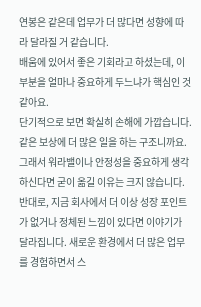연봉은 같은데 업무가 더 많다면 성향에 따라 달라질 거 같습니다.
배움에 있어서 좋은 기회라고 하셨는데, 이 부분을 얼마나 중요하게 두느냐가 핵심인 것 같아요.
단기적으로 보면 확실히 손해에 가깝습니다. 같은 보상에 더 많은 일을 하는 구조니까요. 그래서 워라밸이나 안정성을 중요하게 생각하신다면 굳이 옮길 이유는 크지 않습니다.
반대로, 지금 회사에서 더 이상 성장 포인트가 없거나 정체된 느낌이 있다면 이야기가 달라집니다. 새로운 환경에서 더 많은 업무를 경험하면서 스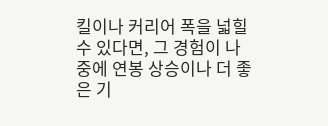킬이나 커리어 폭을 넓힐 수 있다면, 그 경험이 나중에 연봉 상승이나 더 좋은 기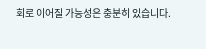회로 이어질 가능성은 충분히 있습니다.